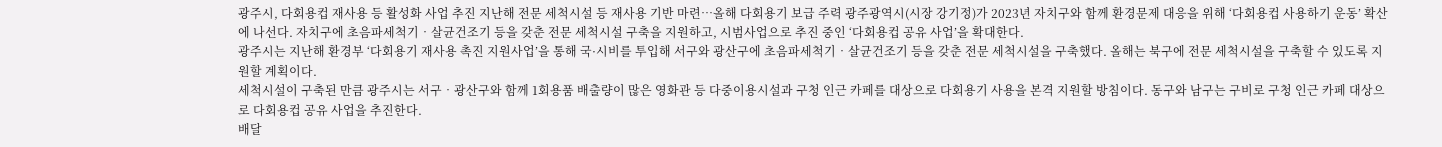광주시, 다회용컵 재사용 등 활성화 사업 추진 지난해 전문 세척시설 등 재사용 기반 마련…올해 다회용기 보급 주력 광주광역시(시장 강기정)가 2023년 자치구와 함께 환경문제 대응을 위해 ‘다회용컵 사용하기 운동’ 확산에 나선다. 자치구에 초음파세척기‧살균건조기 등을 갖춘 전문 세척시설 구축을 지원하고, 시범사업으로 추진 중인 ‘다회용컵 공유 사업’을 확대한다.
광주시는 지난해 환경부 ‘다회용기 재사용 촉진 지원사업’을 통해 국·시비를 투입해 서구와 광산구에 초음파세척기‧살균건조기 등을 갖춘 전문 세척시설을 구축했다. 올해는 북구에 전문 세척시설을 구축할 수 있도록 지원할 계획이다.
세척시설이 구축된 만큼 광주시는 서구‧광산구와 함께 1회용품 배출량이 많은 영화관 등 다중이용시설과 구청 인근 카페를 대상으로 다회용기 사용을 본격 지원할 방침이다. 동구와 남구는 구비로 구청 인근 카페 대상으로 다회용컵 공유 사업을 추진한다.
배달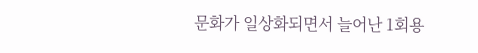문화가 일상화되면서 늘어난 1회용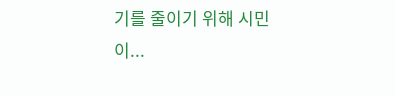기를 줄이기 위해 시민이...